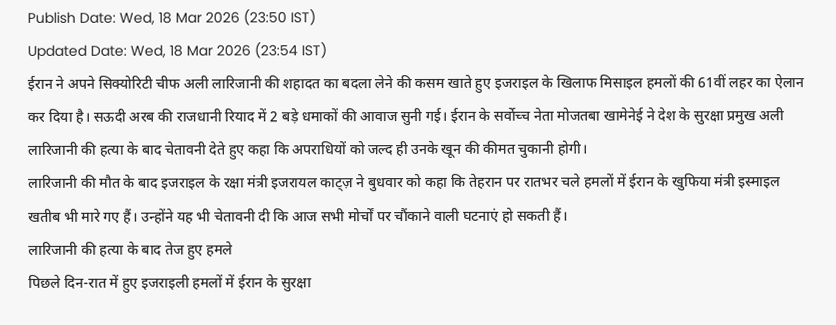Publish Date: Wed, 18 Mar 2026 (23:50 IST)
Updated Date: Wed, 18 Mar 2026 (23:54 IST)
ईरान ने अपने सिक्योरिटी चीफ अली लारिजानी की शहादत का बदला लेने की कसम खाते हुए इजराइल के खिलाफ मिसाइल हमलों की 61वीं लहर का ऐलान कर दिया है। सऊदी अरब की राजधानी रियाद में 2 बड़े धमाकों की आवाज सुनी गई। ईरान के सर्वोच्च नेता मोजतबा खामेनेई ने देश के सुरक्षा प्रमुख अली लारिजानी की हत्या के बाद चेतावनी देते हुए कहा कि अपराधियों को जल्द ही उनके खून की कीमत चुकानी होगी।
लारिजानी की मौत के बाद इजराइल के रक्षा मंत्री इजरायल काट्ज़ ने बुधवार को कहा कि तेहरान पर रातभर चले हमलों में ईरान के खुफिया मंत्री इस्माइल खतीब भी मारे गए हैं। उन्होंने यह भी चेतावनी दी कि आज सभी मोर्चों पर चौंकाने वाली घटनाएं हो सकती हैं।
लारिजानी की हत्या के बाद तेज हुए हमले
पिछले दिन-रात में हुए इजराइली हमलों में ईरान के सुरक्षा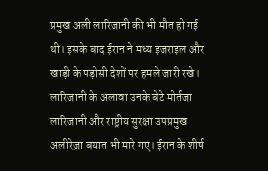प्रमुख अली लारिजानी की भी मौत हो गई थी। इसके बाद ईरान ने मध्य इजराइल और खाड़ी के पड़ोसी देशों पर हमले जारी रखे। लारिजानी के अलावा उनके बेटे मोर्तजा लारिजानी और राष्ट्रीय सुरक्षा उपप्रमुख अलीरेज़ा बयात भी मारे गए। ईरान के शीर्ष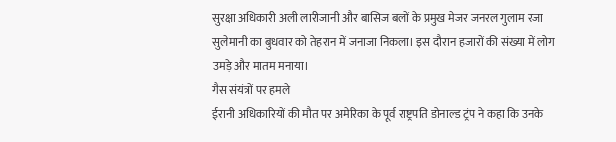सुरक्षा अधिकारी अली लारीजानी और बासिज बलों के प्रमुख मेजर जनरल गुलाम रजा सुलेमानी का बुधवार को तेहरान में जनाजा निकला। इस दौरान हजारों की संख्या में लोग उमड़े और मातम मनाया।
गैस संयंत्रों पर हमले
ईरानी अधिकारियों की मौत पर अमेरिका के पूर्व राष्ट्रपति डोनाल्ड ट्रंप ने कहा कि उनके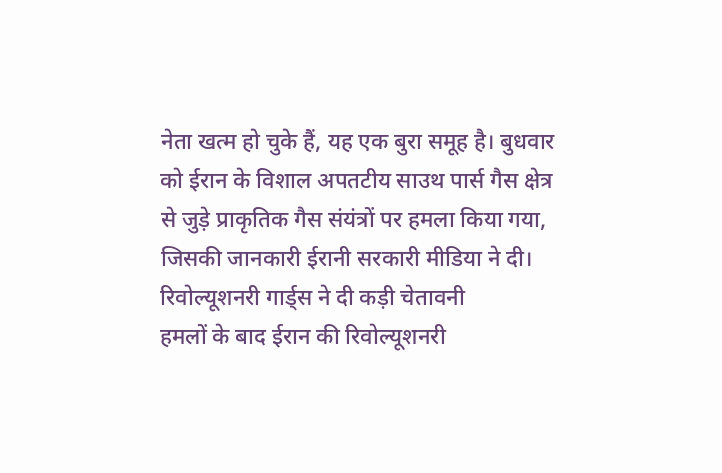नेता खत्म हो चुके हैं, यह एक बुरा समूह है। बुधवार को ईरान के विशाल अपतटीय साउथ पार्स गैस क्षेत्र से जुड़े प्राकृतिक गैस संयंत्रों पर हमला किया गया, जिसकी जानकारी ईरानी सरकारी मीडिया ने दी।
रिवोल्यूशनरी गार्ड्स ने दी कड़ी चेतावनी
हमलों के बाद ईरान की रिवोल्यूशनरी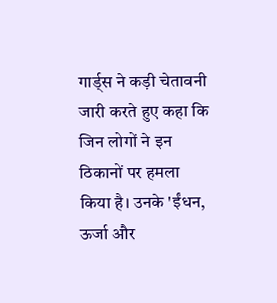गार्ड्स ने कड़ी चेतावनी जारी करते हुए कहा कि जिन लोगों ने इन ठिकानों पर हमला किया है। उनके 'ईंधन, ऊर्जा और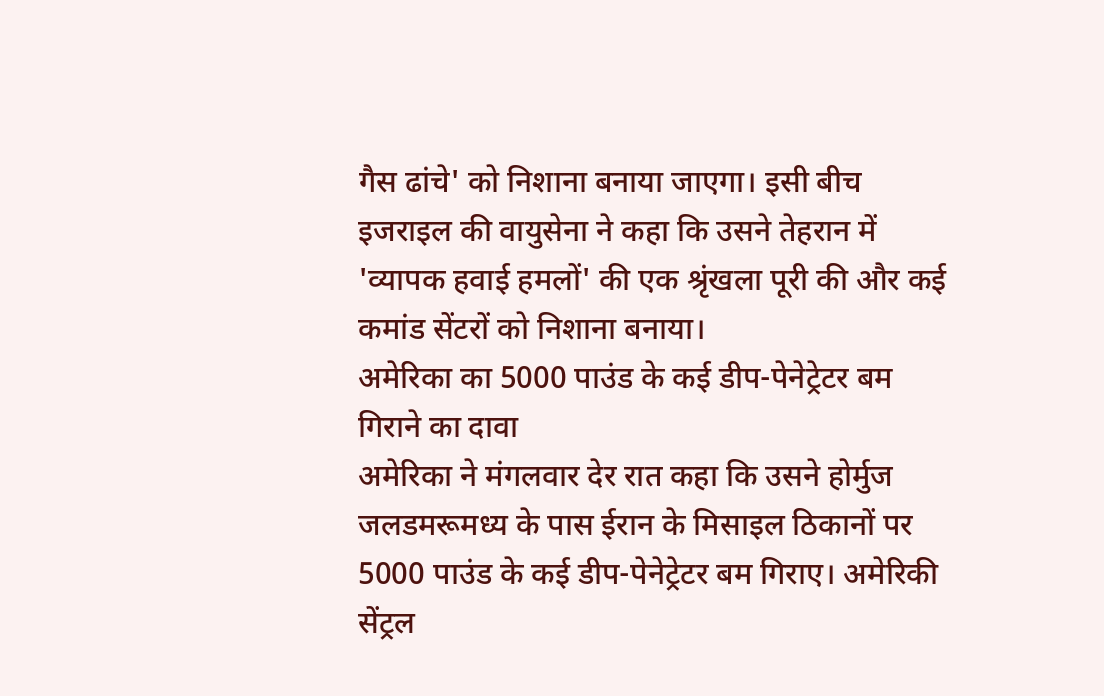गैस ढांचे' को निशाना बनाया जाएगा। इसी बीच इजराइल की वायुसेना ने कहा कि उसने तेहरान में 'व्यापक हवाई हमलों' की एक श्रृंखला पूरी की और कई कमांड सेंटरों को निशाना बनाया।
अमेरिका का 5000 पाउंड के कई डीप-पेनेट्रेटर बम गिराने का दावा
अमेरिका ने मंगलवार देर रात कहा कि उसने होर्मुज जलडमरूमध्य के पास ईरान के मिसाइल ठिकानों पर 5000 पाउंड के कई डीप-पेनेट्रेटर बम गिराए। अमेरिकी सेंट्रल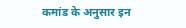कमांड के अनुसार इन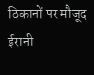ठिकानों पर मौजूद ईरानी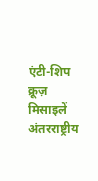एंटी-शिप क्रूज़ मिसाइलें अंतरराष्ट्रीय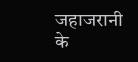जहाजरानी के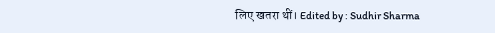लिए खतरा थीं। Edited by : Sudhir Sharma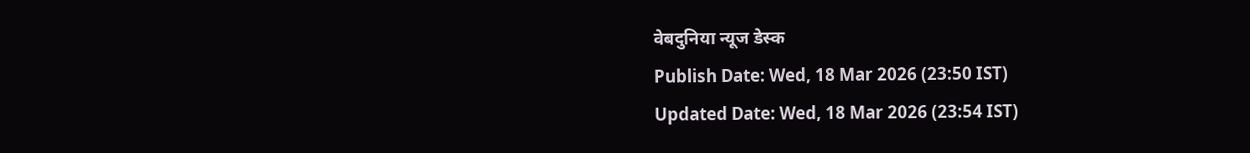वेबदुनिया न्यूज डेस्क
Publish Date: Wed, 18 Mar 2026 (23:50 IST)
Updated Date: Wed, 18 Mar 2026 (23:54 IST)